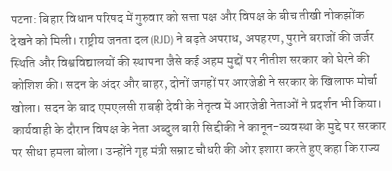पटना: बिहार विधान परिषद में गुरुवार को सत्ता पक्ष और विपक्ष के बीच तीखी नोकझोंक देखने को मिली। राष्ट्रीय जनता दल (RJD) ने बढ़ते अपराध, अपहरण, पुराने बराजों की जर्जर स्थिति और विश्वविद्यालयों की स्थापना जैसे कई अहम मुद्दों पर नीतीश सरकार को घेरने की कोशिश की। सदन के अंदर और बाहर, दोनों जगहों पर आरजेडी ने सरकार के खिलाफ मोर्चा खोला। सदन के बाद एमएलसी राबड़ी देवी के नेतृत्व में आरजेडी नेताओं ने प्रदर्शन भी किया।
कार्यवाही के दौरान विपक्ष के नेता अब्दुल बारी सिद्दीकी ने कानून-व्यवस्था के मुद्दे पर सरकार पर सीधा हमला बोला। उन्होंने गृह मंत्री सम्राट चौधरी की ओर इशारा करते हुए कहा कि राज्य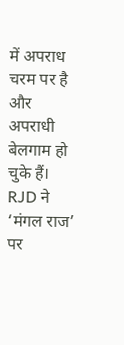में अपराध चरम पर है और अपराधी बेलगाम हो चुके हैं।
RJD ने ‘मंगल राज’ पर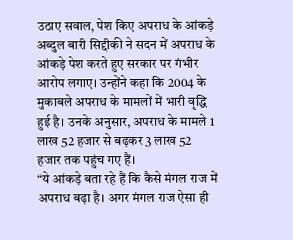उठाए सवाल, पेश किए अपराध के आंकड़े
अब्दुल बारी सिद्दीकी ने सदन में अपराध के आंकड़े पेश करते हुए सरकार पर गंभीर आरोप लगाए। उन्होंने कहा कि 2004 के मुकाबले अपराध के मामलों में भारी वृद्धि हुई है। उनके अनुसार, अपराध के मामले 1 लाख 52 हजार से बढ़कर 3 लाख 52 हजार तक पहुंच गए हैं।
“ये आंकड़े बता रहे हैं कि कैसे मंगल राज में अपराध बढ़ा है। अगर मंगल राज ऐसा ही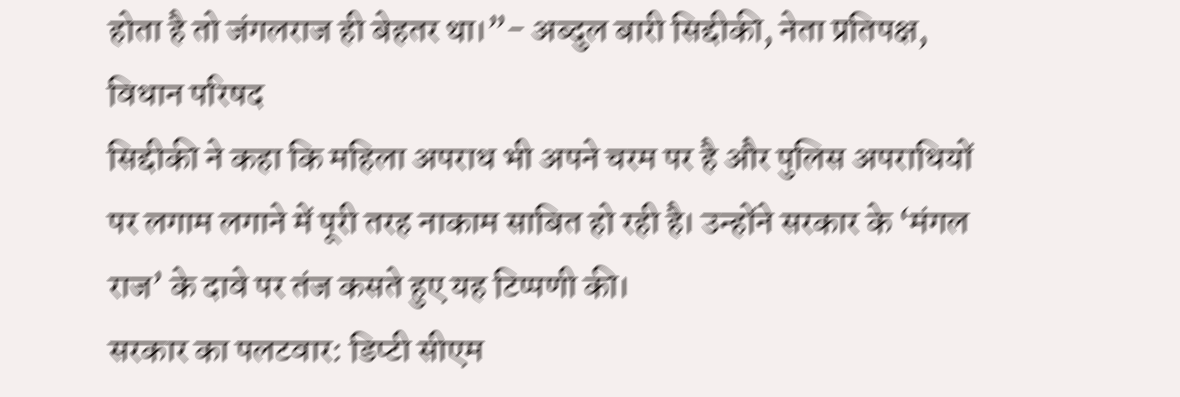होता है तो जंगलराज ही बेहतर था।”- अब्दुल बारी सिद्दीकी, नेता प्रतिपक्ष, विधान परिषद
सिद्दीकी ने कहा कि महिला अपराध भी अपने चरम पर है और पुलिस अपराधियों पर लगाम लगाने में पूरी तरह नाकाम साबित हो रही है। उन्होंने सरकार के ‘मंगल राज’ के दावे पर तंज कसते हुए यह टिप्पणी की।
सरकार का पलटवार: डिप्टी सीएम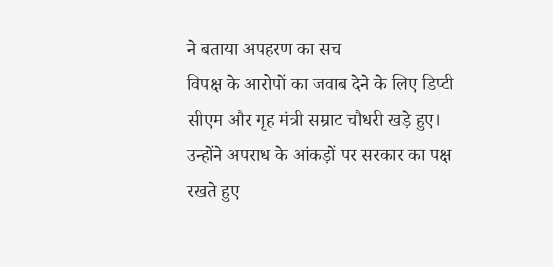ने बताया अपहरण का सच
विपक्ष के आरोपों का जवाब देने के लिए डिप्टी सीएम और गृह मंत्री सम्राट चौधरी खड़े हुए। उन्होंने अपराध के आंकड़ों पर सरकार का पक्ष रखते हुए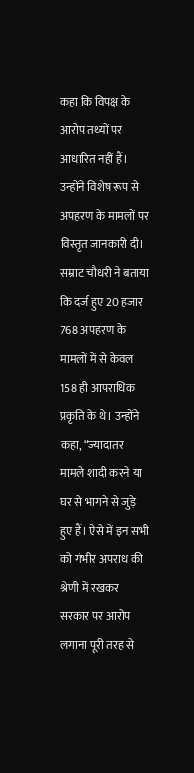कहा कि विपक्ष के आरोप तथ्यों पर आधारित नहीं हैं। उन्होंने विशेष रूप से अपहरण के मामलों पर विस्तृत जानकारी दी।
सम्राट चौधरी ने बताया कि दर्ज हुए 20 हजार 768 अपहरण के मामलों में से केवल 158 ही आपराधिक प्रकृति के थे। उन्होंने कहा, “ज्यादातर मामले शादी करने या घर से भागने से जुड़े हुए हैं। ऐसे में इन सभी को गंभीर अपराध की श्रेणी में रखकर सरकार पर आरोप लगाना पूरी तरह से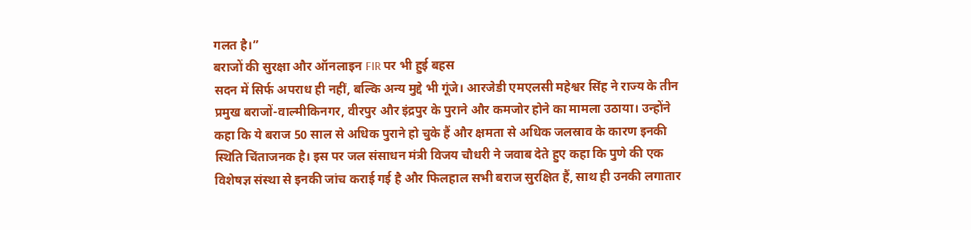गलत है।”
बराजों की सुरक्षा और ऑनलाइन FIR पर भी हुई बहस
सदन में सिर्फ अपराध ही नहीं, बल्कि अन्य मुद्दे भी गूंजे। आरजेडी एमएलसी महेश्वर सिंह ने राज्य के तीन प्रमुख बराजों-वाल्मीकिनगर, वीरपुर और इंद्रपुर के पुराने और कमजोर होने का मामला उठाया। उन्होंने कहा कि ये बराज 50 साल से अधिक पुराने हो चुके हैं और क्षमता से अधिक जलस्राव के कारण इनकी स्थिति चिंताजनक है। इस पर जल संसाधन मंत्री विजय चौधरी ने जवाब देते हुए कहा कि पुणे की एक विशेषज्ञ संस्था से इनकी जांच कराई गई है और फिलहाल सभी बराज सुरक्षित हैं, साथ ही उनकी लगातार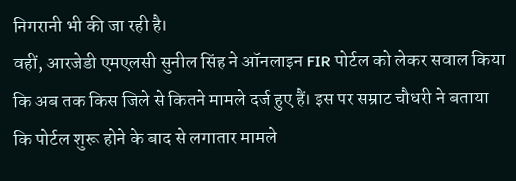निगरानी भी की जा रही है।
वहीं, आरजेडी एमएलसी सुनील सिंह ने ऑनलाइन FIR पोर्टल को लेकर सवाल किया कि अब तक किस जिले से कितने मामले दर्ज हुए हैं। इस पर सम्राट चौधरी ने बताया कि पोर्टल शुरू होने के बाद से लगातार मामले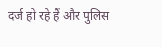दर्ज हो रहे हैं और पुलिस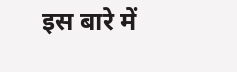इस बारे में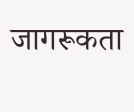जागरूकता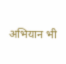अभियान भी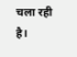चला रही है।